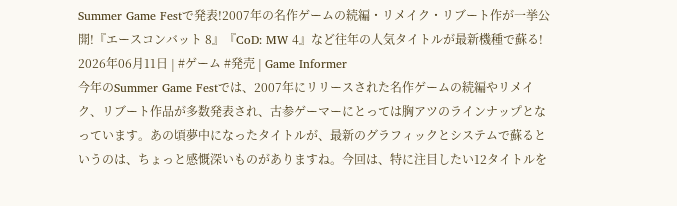Summer Game Festで発表!2007年の名作ゲームの続編・リメイク・リブート作が一挙公開!『エースコンバット 8』『CoD: MW 4』など往年の人気タイトルが最新機種で蘇る!
2026年06月11日 | #ゲーム #発売 | Game Informer
今年のSummer Game Festでは、2007年にリリースされた名作ゲームの続編やリメイク、リブート作品が多数発表され、古参ゲーマーにとっては胸アツのラインナップとなっています。あの頃夢中になったタイトルが、最新のグラフィックとシステムで蘇るというのは、ちょっと感慨深いものがありますね。今回は、特に注目したい12タイトルを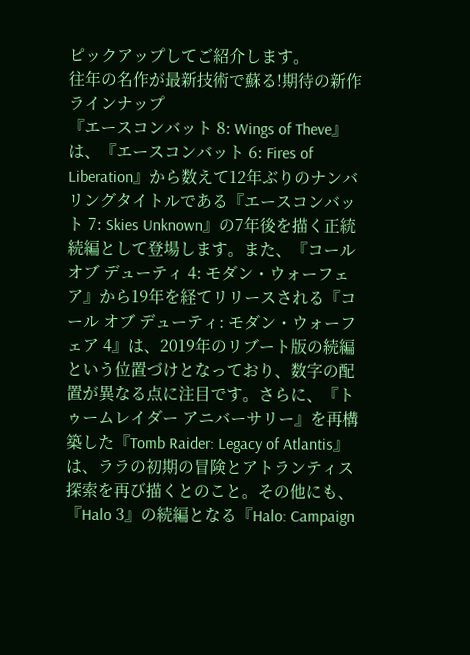ピックアップしてご紹介します。
往年の名作が最新技術で蘇る!期待の新作ラインナップ
『エースコンバット 8: Wings of Theve』は、『エースコンバット 6: Fires of Liberation』から数えて12年ぶりのナンバリングタイトルである『エースコンバット 7: Skies Unknown』の7年後を描く正統続編として登場します。また、『コール オブ デューティ 4: モダン・ウォーフェア』から19年を経てリリースされる『コール オブ デューティ: モダン・ウォーフェア 4』は、2019年のリブート版の続編という位置づけとなっており、数字の配置が異なる点に注目です。さらに、『トゥームレイダー アニバーサリー』を再構築した『Tomb Raider: Legacy of Atlantis』は、ララの初期の冒険とアトランティス探索を再び描くとのこと。その他にも、『Halo 3』の続編となる『Halo: Campaign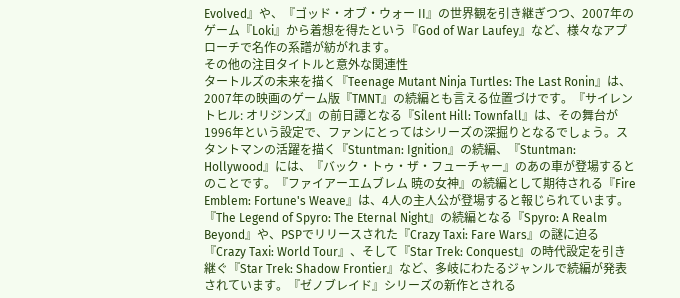Evolved』や、『ゴッド・オブ・ウォー II』の世界観を引き継ぎつつ、2007年のゲーム『Loki』から着想を得たという『God of War Laufey』など、様々なアプローチで名作の系譜が紡がれます。
その他の注目タイトルと意外な関連性
タートルズの未来を描く『Teenage Mutant Ninja Turtles: The Last Ronin』は、2007年の映画のゲーム版『TMNT』の続編とも言える位置づけです。『サイレントヒル: オリジンズ』の前日譚となる『Silent Hill: Townfall』は、その舞台が1996年という設定で、ファンにとってはシリーズの深掘りとなるでしょう。スタントマンの活躍を描く『Stuntman: Ignition』の続編、『Stuntman: Hollywood』には、『バック・トゥ・ザ・フューチャー』のあの車が登場するとのことです。『ファイアーエムブレム 暁の女神』の続編として期待される『Fire Emblem: Fortune's Weave』は、4人の主人公が登場すると報じられています。『The Legend of Spyro: The Eternal Night』の続編となる『Spyro: A Realm Beyond』や、PSPでリリースされた『Crazy Taxi: Fare Wars』の謎に迫る『Crazy Taxi: World Tour』、そして『Star Trek: Conquest』の時代設定を引き継ぐ『Star Trek: Shadow Frontier』など、多岐にわたるジャンルで続編が発表されています。『ゼノブレイド』シリーズの新作とされる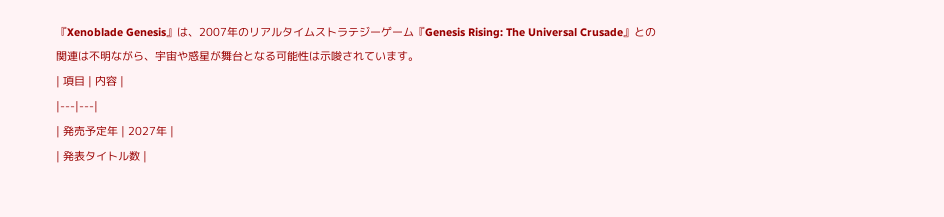『Xenoblade Genesis』は、2007年のリアルタイムストラテジーゲーム『Genesis Rising: The Universal Crusade』との関連は不明ながら、宇宙や惑星が舞台となる可能性は示唆されています。
| 項目 | 内容 |
|---|---|
| 発売予定年 | 2027年 |
| 発表タイトル数 |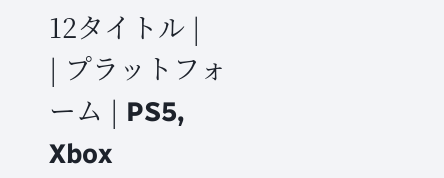12タイトル |
| プラットフォーム | PS5, Xbox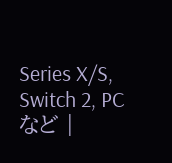Series X/S, Switch 2, PCなど |